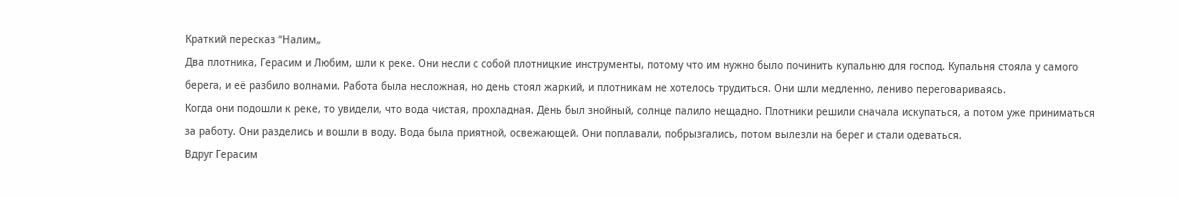Краткий пересказ “Налим„
Два плотника, Герасим и Любим, шли к реке. Они несли с собой плотницкие инструменты, потому что им нужно было починить купальню для господ. Купальня стояла у самого берега, и её разбило волнами. Работа была несложная, но день стоял жаркий, и плотникам не хотелось трудиться. Они шли медленно, лениво переговариваясь.
Когда они подошли к реке, то увидели, что вода чистая, прохладная. День был знойный, солнце палило нещадно. Плотники решили сначала искупаться, а потом уже приниматься за работу. Они разделись и вошли в воду. Вода была приятной, освежающей. Они поплавали, побрызгались, потом вылезли на берег и стали одеваться.
Вдруг Герасим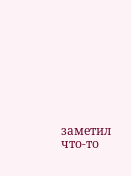заметил что-то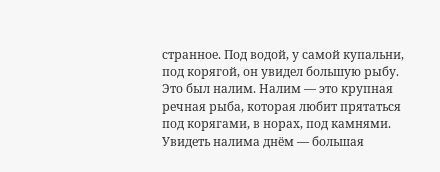странное. Под водой, у самой купальни, под корягой, он увидел большую рыбу. Это был налим. Налим — это крупная речная рыба, которая любит прятаться под корягами, в норах, под камнями. Увидеть налима днём — большая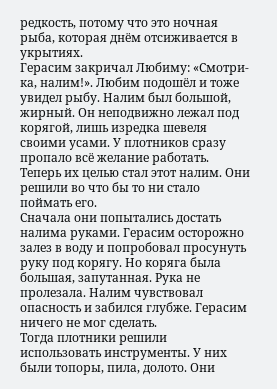редкость, потому что это ночная рыба, которая днём отсиживается в укрытиях.
Герасим закричал Любиму: «Смотри-ка, налим!». Любим подошёл и тоже увидел рыбу. Налим был большой, жирный. Он неподвижно лежал под корягой, лишь изредка шевеля своими усами. У плотников сразу пропало всё желание работать. Теперь их целью стал этот налим. Они решили во что бы то ни стало поймать его.
Сначала они попытались достать налима руками. Герасим осторожно залез в воду и попробовал просунуть руку под корягу. Но коряга была большая, запутанная. Рука не пролезала. Налим чувствовал опасность и забился глубже. Герасим ничего не мог сделать.
Тогда плотники решили использовать инструменты. У них были топоры, пила, долото. Они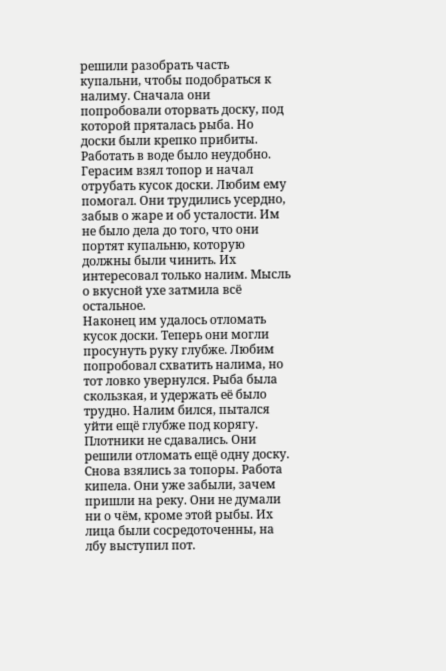решили разобрать часть купальни, чтобы подобраться к налиму. Сначала они попробовали оторвать доску, под которой пряталась рыба. Но доски были крепко прибиты. Работать в воде было неудобно.
Герасим взял топор и начал отрубать кусок доски. Любим ему помогал. Они трудились усердно, забыв о жаре и об усталости. Им не было дела до того, что они портят купальню, которую должны были чинить. Их интересовал только налим. Мысль о вкусной ухе затмила всё остальное.
Наконец им удалось отломать кусок доски. Теперь они могли просунуть руку глубже. Любим попробовал схватить налима, но тот ловко увернулся. Рыба была скользкая, и удержать её было трудно. Налим бился, пытался уйти ещё глубже под корягу.
Плотники не сдавались. Они решили отломать ещё одну доску. Снова взялись за топоры. Работа кипела. Они уже забыли, зачем пришли на реку. Они не думали ни о чём, кроме этой рыбы. Их лица были сосредоточенны, на лбу выступил пот.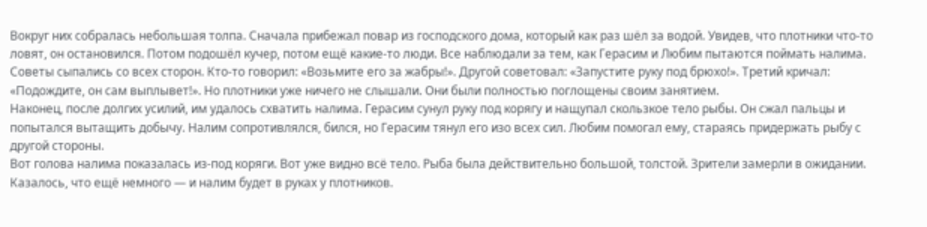Вокруг них собралась небольшая толпа. Сначала прибежал повар из господского дома, который как раз шёл за водой. Увидев, что плотники что-то ловят, он остановился. Потом подошёл кучер, потом ещё какие-то люди. Все наблюдали за тем, как Герасим и Любим пытаются поймать налима.
Советы сыпались со всех сторон. Кто-то говорил: «Возьмите его за жабры!». Другой советовал: «Запустите руку под брюхо!». Третий кричал: «Подождите, он сам выплывет!». Но плотники уже ничего не слышали. Они были полностью поглощены своим занятием.
Наконец, после долгих усилий, им удалось схватить налима. Герасим сунул руку под корягу и нащупал скользкое тело рыбы. Он сжал пальцы и попытался вытащить добычу. Налим сопротивлялся, бился, но Герасим тянул его изо всех сил. Любим помогал ему, стараясь придержать рыбу с другой стороны.
Вот голова налима показалась из-под коряги. Вот уже видно всё тело. Рыба была действительно большой, толстой. Зрители замерли в ожидании. Казалось, что ещё немного — и налим будет в руках у плотников.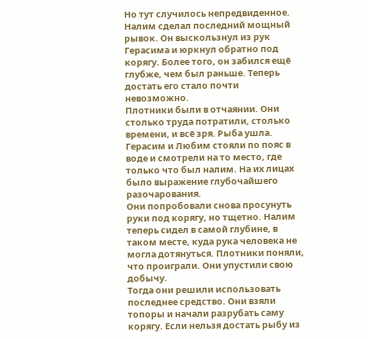Но тут случилось непредвиденное. Налим сделал последний мощный рывок. Он выскользнул из рук Герасима и юркнул обратно под корягу. Более того, он забился ещё глубже, чем был раньше. Теперь достать его стало почти невозможно.
Плотники были в отчаянии. Они столько труда потратили, столько времени, и всё зря. Рыба ушла. Герасим и Любим стояли по пояс в воде и смотрели на то место, где только что был налим. На их лицах было выражение глубочайшего разочарования.
Они попробовали снова просунуть руки под корягу, но тщетно. Налим теперь сидел в самой глубине, в таком месте, куда рука человека не могла дотянуться. Плотники поняли, что проиграли. Они упустили свою добычу.
Тогда они решили использовать последнее средство. Они взяли топоры и начали разрубать саму корягу. Если нельзя достать рыбу из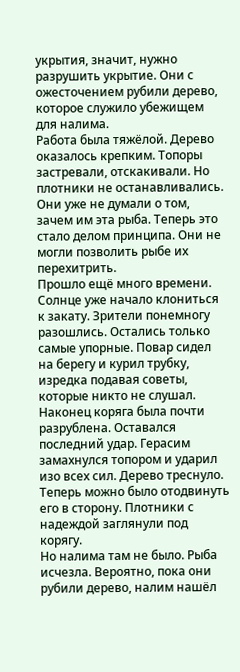укрытия, значит, нужно разрушить укрытие. Они с ожесточением рубили дерево, которое служило убежищем для налима.
Работа была тяжёлой. Дерево оказалось крепким. Топоры застревали, отскакивали. Но плотники не останавливались. Они уже не думали о том, зачем им эта рыба. Теперь это стало делом принципа. Они не могли позволить рыбе их перехитрить.
Прошло ещё много времени. Солнце уже начало клониться к закату. Зрители понемногу разошлись. Остались только самые упорные. Повар сидел на берегу и курил трубку, изредка подавая советы, которые никто не слушал.
Наконец коряга была почти разрублена. Оставался последний удар. Герасим замахнулся топором и ударил изо всех сил. Дерево треснуло. Теперь можно было отодвинуть его в сторону. Плотники с надеждой заглянули под корягу.
Но налима там не было. Рыба исчезла. Вероятно, пока они рубили дерево, налим нашёл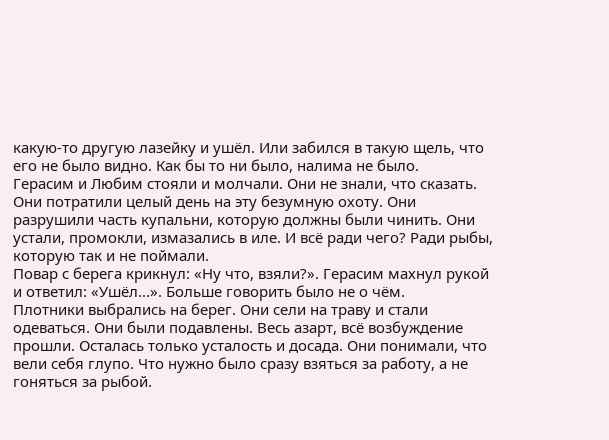какую-то другую лазейку и ушёл. Или забился в такую щель, что его не было видно. Как бы то ни было, налима не было.
Герасим и Любим стояли и молчали. Они не знали, что сказать. Они потратили целый день на эту безумную охоту. Они разрушили часть купальни, которую должны были чинить. Они устали, промокли, измазались в иле. И всё ради чего? Ради рыбы, которую так и не поймали.
Повар с берега крикнул: «Ну что, взяли?». Герасим махнул рукой и ответил: «Ушёл...». Больше говорить было не о чём.
Плотники выбрались на берег. Они сели на траву и стали одеваться. Они были подавлены. Весь азарт, всё возбуждение прошли. Осталась только усталость и досада. Они понимали, что вели себя глупо. Что нужно было сразу взяться за работу, а не гоняться за рыбой.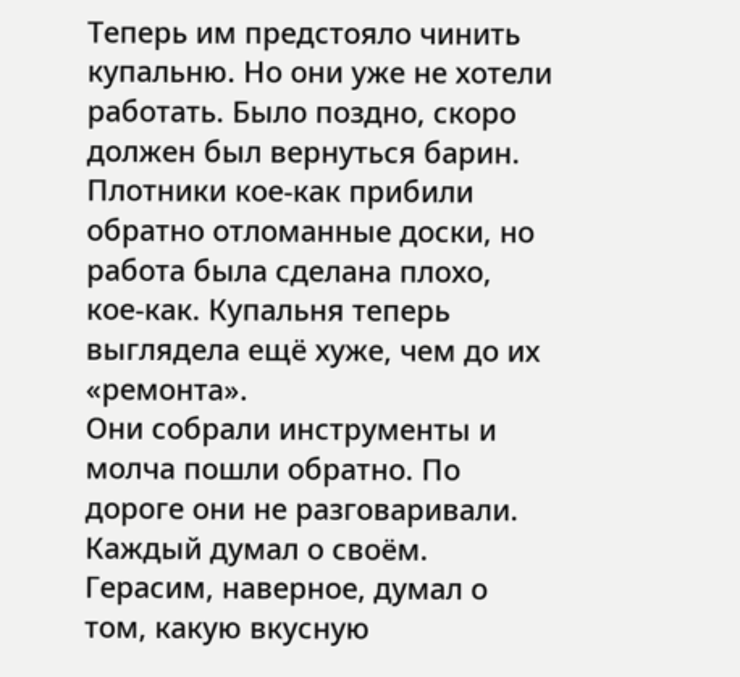Теперь им предстояло чинить купальню. Но они уже не хотели работать. Было поздно, скоро должен был вернуться барин. Плотники кое-как прибили обратно отломанные доски, но работа была сделана плохо, кое-как. Купальня теперь выглядела ещё хуже, чем до их «ремонта».
Они собрали инструменты и молча пошли обратно. По дороге они не разговаривали. Каждый думал о своём. Герасим, наверное, думал о том, какую вкусную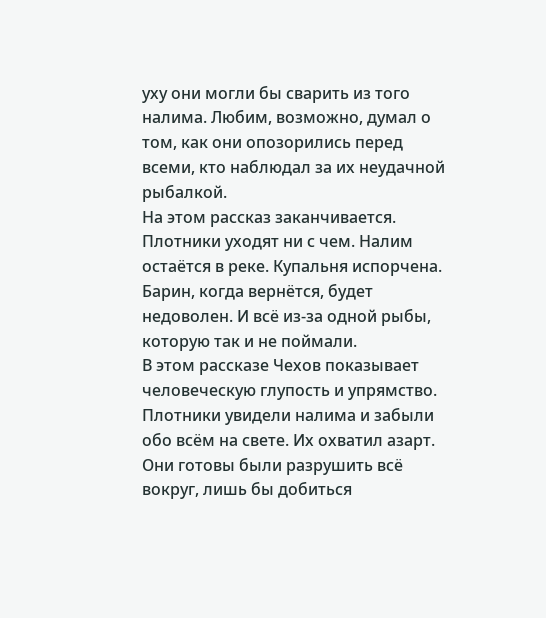уху они могли бы сварить из того налима. Любим, возможно, думал о том, как они опозорились перед всеми, кто наблюдал за их неудачной рыбалкой.
На этом рассказ заканчивается. Плотники уходят ни с чем. Налим остаётся в реке. Купальня испорчена. Барин, когда вернётся, будет недоволен. И всё из-за одной рыбы, которую так и не поймали.
В этом рассказе Чехов показывает человеческую глупость и упрямство. Плотники увидели налима и забыли обо всём на свете. Их охватил азарт. Они готовы были разрушить всё вокруг, лишь бы добиться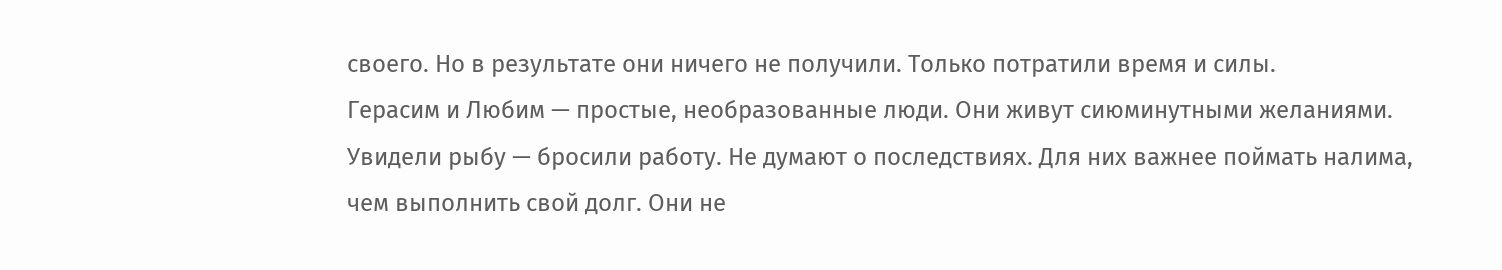своего. Но в результате они ничего не получили. Только потратили время и силы.
Герасим и Любим — простые, необразованные люди. Они живут сиюминутными желаниями. Увидели рыбу — бросили работу. Не думают о последствиях. Для них важнее поймать налима, чем выполнить свой долг. Они не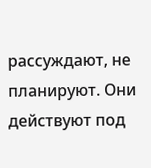рассуждают, не планируют. Они действуют под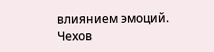влиянием эмоций.
Чехов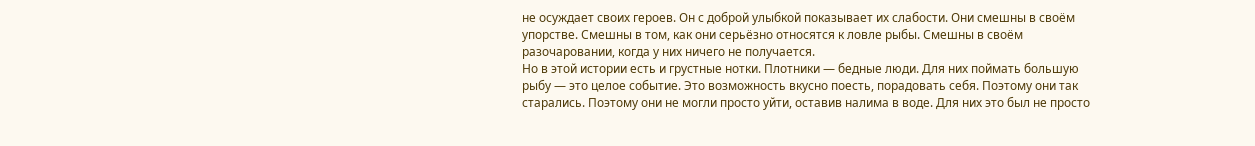не осуждает своих героев. Он с доброй улыбкой показывает их слабости. Они смешны в своём упорстве. Смешны в том, как они серьёзно относятся к ловле рыбы. Смешны в своём разочаровании, когда у них ничего не получается.
Но в этой истории есть и грустные нотки. Плотники — бедные люди. Для них поймать большую рыбу — это целое событие. Это возможность вкусно поесть, порадовать себя. Поэтому они так старались. Поэтому они не могли просто уйти, оставив налима в воде. Для них это был не просто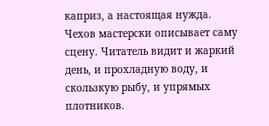каприз, а настоящая нужда.
Чехов мастерски описывает саму сцену. Читатель видит и жаркий день, и прохладную воду, и скользкую рыбу, и упрямых плотников.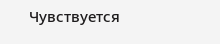Чувствуется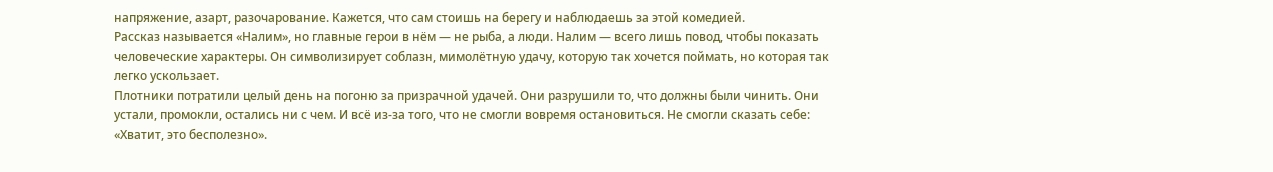напряжение, азарт, разочарование. Кажется, что сам стоишь на берегу и наблюдаешь за этой комедией.
Рассказ называется «Налим», но главные герои в нём — не рыба, а люди. Налим — всего лишь повод, чтобы показать человеческие характеры. Он символизирует соблазн, мимолётную удачу, которую так хочется поймать, но которая так легко ускользает.
Плотники потратили целый день на погоню за призрачной удачей. Они разрушили то, что должны были чинить. Они устали, промокли, остались ни с чем. И всё из-за того, что не смогли вовремя остановиться. Не смогли сказать себе: «Хватит, это бесполезно».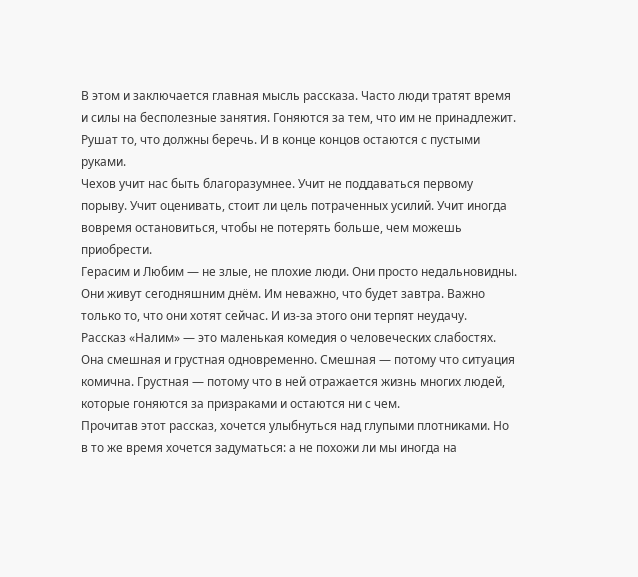В этом и заключается главная мысль рассказа. Часто люди тратят время и силы на бесполезные занятия. Гоняются за тем, что им не принадлежит. Рушат то, что должны беречь. И в конце концов остаются с пустыми руками.
Чехов учит нас быть благоразумнее. Учит не поддаваться первому порыву. Учит оценивать, стоит ли цель потраченных усилий. Учит иногда вовремя остановиться, чтобы не потерять больше, чем можешь приобрести.
Герасим и Любим — не злые, не плохие люди. Они просто недальновидны. Они живут сегодняшним днём. Им неважно, что будет завтра. Важно только то, что они хотят сейчас. И из-за этого они терпят неудачу.
Рассказ «Налим» — это маленькая комедия о человеческих слабостях. Она смешная и грустная одновременно. Смешная — потому что ситуация комична. Грустная — потому что в ней отражается жизнь многих людей, которые гоняются за призраками и остаются ни с чем.
Прочитав этот рассказ, хочется улыбнуться над глупыми плотниками. Но в то же время хочется задуматься: а не похожи ли мы иногда на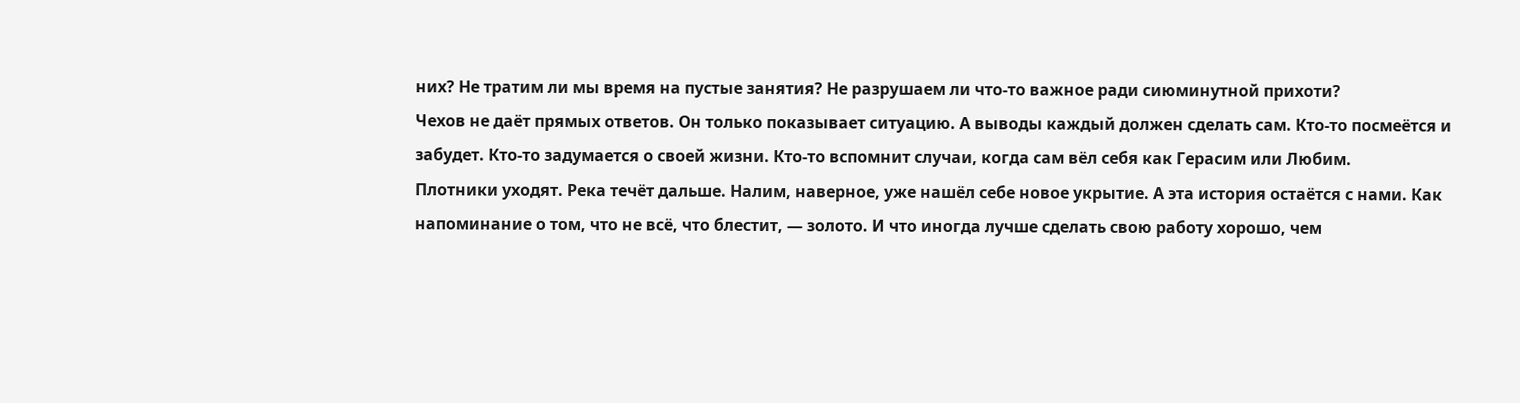них? Не тратим ли мы время на пустые занятия? Не разрушаем ли что-то важное ради сиюминутной прихоти?
Чехов не даёт прямых ответов. Он только показывает ситуацию. А выводы каждый должен сделать сам. Кто-то посмеётся и забудет. Кто-то задумается о своей жизни. Кто-то вспомнит случаи, когда сам вёл себя как Герасим или Любим.
Плотники уходят. Река течёт дальше. Налим, наверное, уже нашёл себе новое укрытие. А эта история остаётся с нами. Как напоминание о том, что не всё, что блестит, — золото. И что иногда лучше сделать свою работу хорошо, чем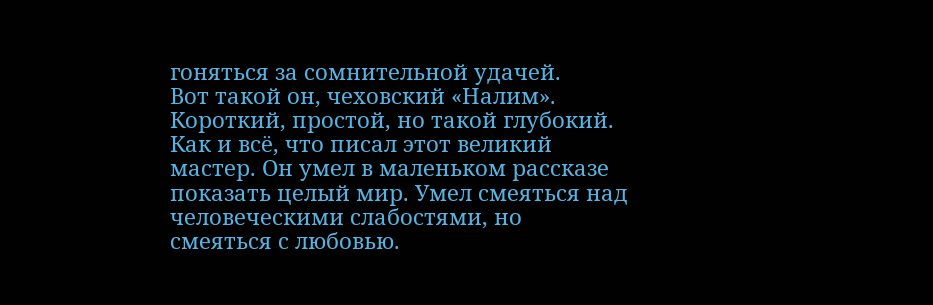гоняться за сомнительной удачей.
Вот такой он, чеховский «Налим». Короткий, простой, но такой глубокий. Как и всё, что писал этот великий мастер. Он умел в маленьком рассказе показать целый мир. Умел смеяться над человеческими слабостями, но смеяться с любовью.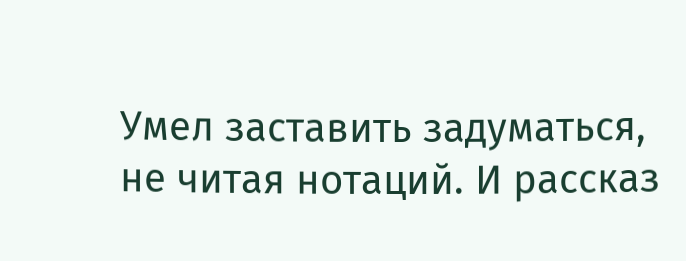Умел заставить задуматься, не читая нотаций. И рассказ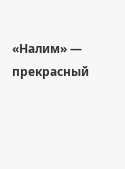«Налим» — прекрасный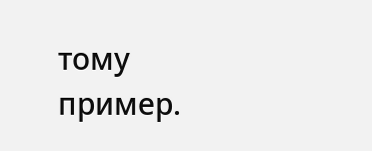тому пример.